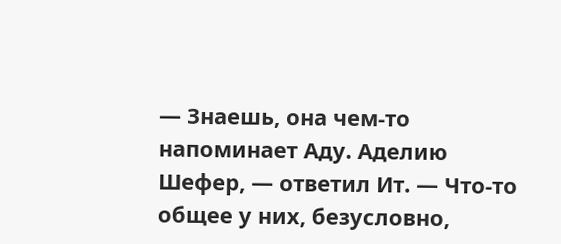— Знаешь, она чем-то напоминает Аду. Аделию Шефер, — ответил Ит. — Что-то общее у них, безусловно,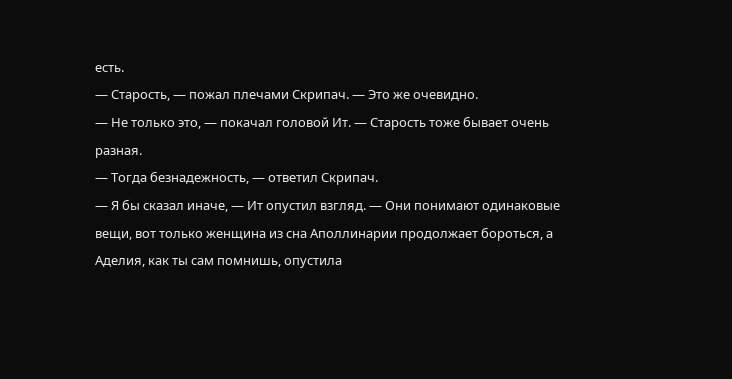есть.
— Старость, — пожал плечами Скрипач. — Это же очевидно.
— Не только это, — покачал головой Ит. — Старость тоже бывает очень разная.
— Тогда безнадежность, — ответил Скрипач.
— Я бы сказал иначе, — Ит опустил взгляд. — Они понимают одинаковые вещи, вот только женщина из сна Аполлинарии продолжает бороться, а Аделия, как ты сам помнишь, опустила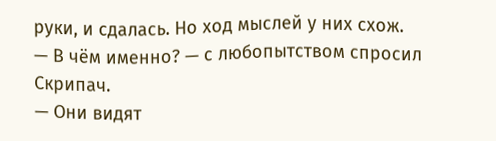руки, и сдалась. Но ход мыслей у них схож.
— В чём именно? — с любопытством спросил Скрипач.
— Они видят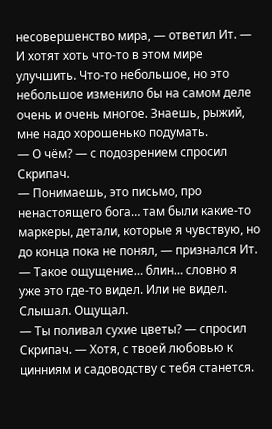несовершенство мира, — ответил Ит. — И хотят хоть что-то в этом мире улучшить. Что-то небольшое, но это небольшое изменило бы на самом деле очень и очень многое. Знаешь, рыжий, мне надо хорошенько подумать.
— О чём? — с подозрением спросил Скрипач.
— Понимаешь, это письмо, про ненастоящего бога… там были какие-то маркеры, детали, которые я чувствую, но до конца пока не понял, — признался Ит. — Такое ощущение… блин… словно я уже это где-то видел. Или не видел. Слышал. Ощущал.
— Ты поливал сухие цветы? — спросил Скрипач. — Хотя, с твоей любовью к цинниям и садоводству с тебя станется.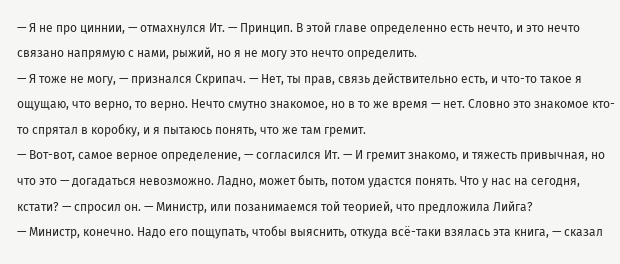— Я не про циннии, — отмахнулся Ит. — Принцип. В этой главе определенно есть нечто, и это нечто связано напрямую с нами, рыжий, но я не могу это нечто определить.
— Я тоже не могу, — признался Скрипач. — Нет, ты прав, связь действительно есть, и что-то такое я ощущаю, что верно, то верно. Нечто смутно знакомое, но в то же время — нет. Словно это знакомое кто-то спрятал в коробку, и я пытаюсь понять, что же там гремит.
— Вот-вот, самое верное определение, — согласился Ит. — И гремит знакомо, и тяжесть привычная, но что это — догадаться невозможно. Ладно, может быть, потом удастся понять. Что у нас на сегодня, кстати? — спросил он. — Министр, или позанимаемся той теорией, что предложила Лийга?
— Министр, конечно. Надо его пощупать, чтобы выяснить, откуда всё-таки взялась эта книга, — сказал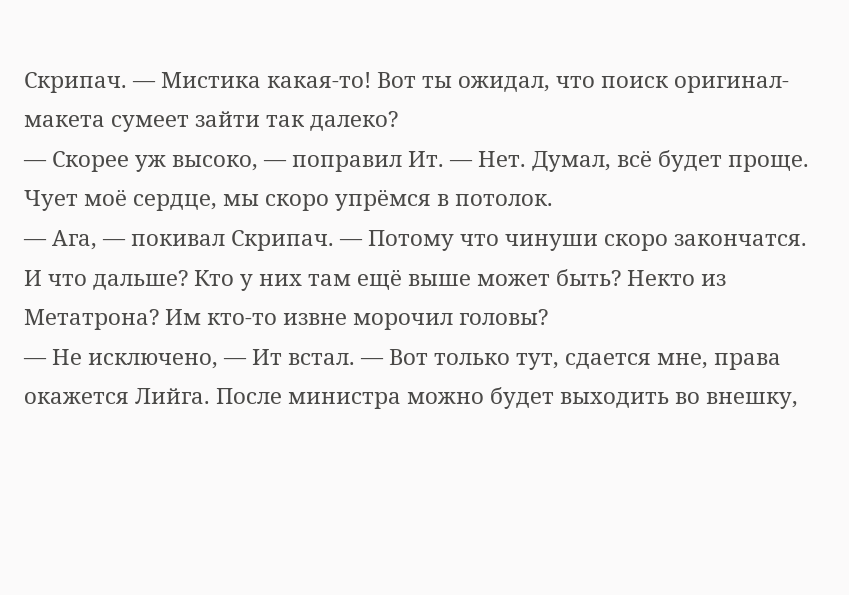Скрипач. — Мистика какая-то! Вот ты ожидал, что поиск оригинал-макета сумеет зайти так далеко?
— Скорее уж высоко, — поправил Ит. — Нет. Думал, всё будет проще. Чует моё сердце, мы скоро упрёмся в потолок.
— Ага, — покивал Скрипач. — Потому что чинуши скоро закончатся. И что дальше? Кто у них там ещё выше может быть? Некто из Метатрона? Им кто-то извне морочил головы?
— Не исключено, — Ит встал. — Вот только тут, сдается мне, права окажется Лийга. После министра можно будет выходить во внешку,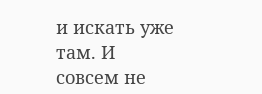и искать уже там. И совсем не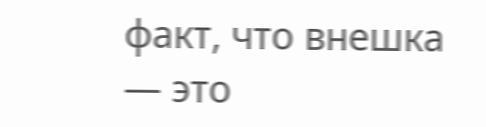факт, что внешка — это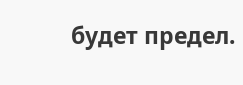будет предел.